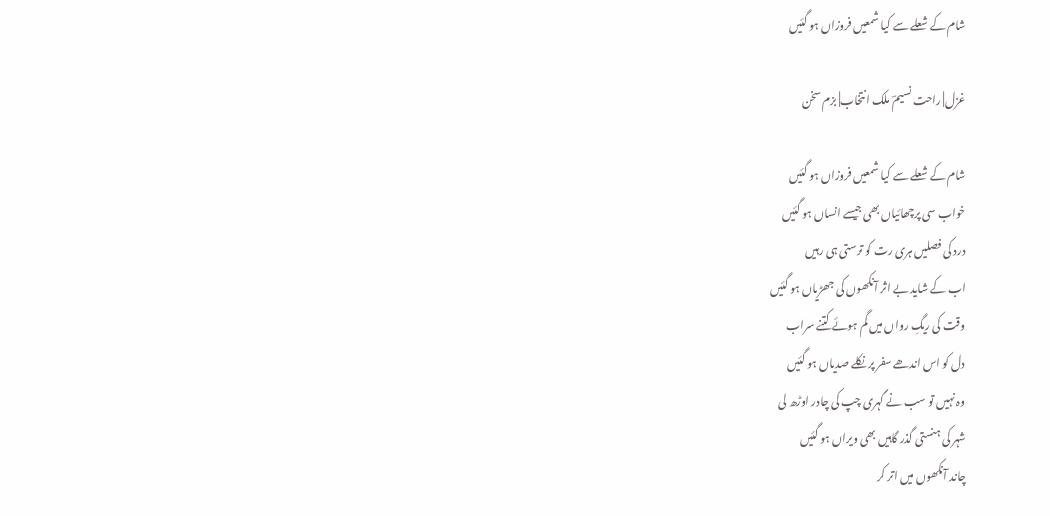شام کے شعلے سے کیا شمعیں فروزاں ہو گئیں

غزل| راحت نسیمؔ ملک انتخاب| بزم سخن

شام کے شعلے سے کیا شمعیں فروزاں ہو گئیں
خواب سی پرچھائیاں بھی جیسے انساں ہو گئیں
درد کی فصلیں ہری رت کو ترستی ہی رہیں
اب کے شاید بے اثر آنکھوں کی جھڑیاں ہو گئیں
وقت کی ریگِ رواں میں گم ہوئے کتنے سراب
دل کو اس اندھے سفر پر نکلے صدیاں ہو گئیں
وہ نہیں تو سب نے گہری چپ کی چادر اوڑھ لی
شہر کی ہنستی گذر گاہیں بھی ویراں ہو گئیں
چاند آنکھوں میں اتر کر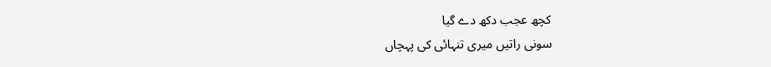کچھ عجب دکھ دے گیا
سونی راتیں میری تنہائی کی پہچاں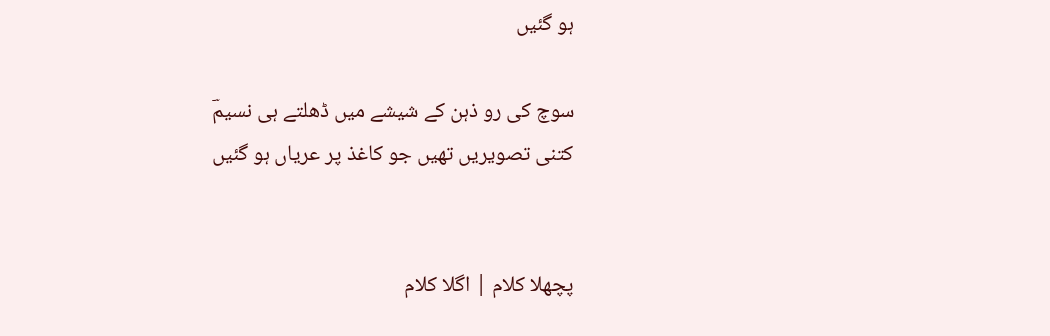ہو گئیں

سوچ کی رو ذہن کے شیشے میں ڈھلتے ہی نسیمؔ
کتنی تصویریں تھیں جو کاغذ پر عریاں ہو گئیں


پچھلا کلام | اگلا کلام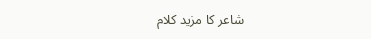شاعر کا مزید کلام